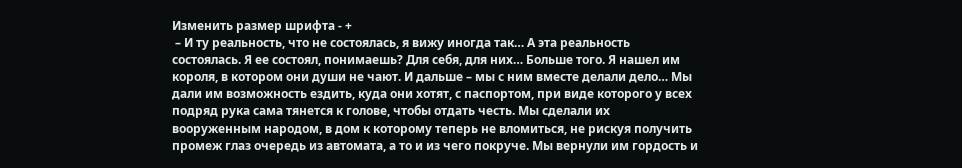Изменить размер шрифта - +
 – И ту реальность, что не состоялась, я вижу иногда так… А эта реальность состоялась. Я ее состоял, понимаешь? Для себя, для них… Больше того. Я нашел им короля, в котором они души не чают. И дальше – мы с ним вместе делали дело… Мы дали им возможность ездить, куда они хотят, с паспортом, при виде которого у всех подряд рука сама тянется к голове, чтобы отдать честь. Мы сделали их вооруженным народом, в дом к которому теперь не вломиться, не рискуя получить промеж глаз очередь из автомата, а то и из чего покруче. Мы вернули им гордость и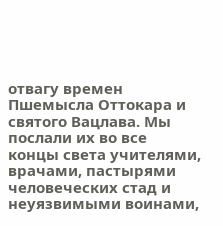отвагу времен Пшемысла Оттокара и святого Вацлава. Мы послали их во все концы света учителями, врачами, пастырями человеческих стад и неуязвимыми воинами,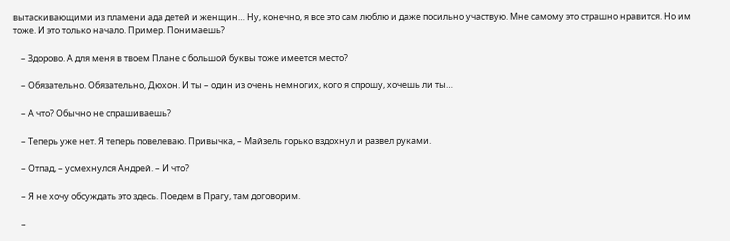вытаскивающими из пламени ада детей и женщин… Ну, конечно, я все это сам люблю и даже посильно участвую. Мне самому это страшно нравится. Но им тоже. И это только начало. Пример. Понимаешь?

    – Здорово. А для меня в твоем Плане с большой буквы тоже имеется место?

    – Обязательно. Обязательно, Дюхон. И ты – один из очень немногих, кого я спрошу, хочешь ли ты…

    – А что? Обычно не спрашиваешь?

    – Теперь уже нет. Я теперь повелеваю. Привычка, – Майзель горько вздохнул и развел руками.

    – Отпад, – усмехнулся Андрей. – И что?

    – Я не хочу обсуждать это здесь. Поедем в Прагу, там договорим.

    –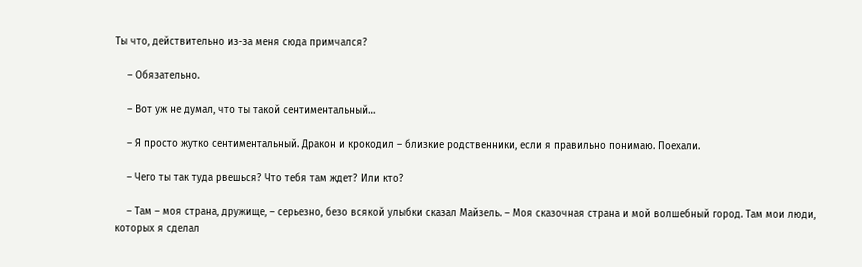Ты что, действительно из-за меня сюда примчался?

    – Обязательно.

    – Вот уж не думал, что ты такой сентиментальный…

    – Я просто жутко сентиментальный. Дракон и крокодил – близкие родственники, если я правильно понимаю. Поехали.

    – Чего ты так туда рвешься? Что тебя там ждет? Или кто?

    – Там – моя страна, дружище, – серьезно, безо всякой улыбки сказал Майзель. – Моя сказочная страна и мой волшебный город. Там мои люди, которых я сделал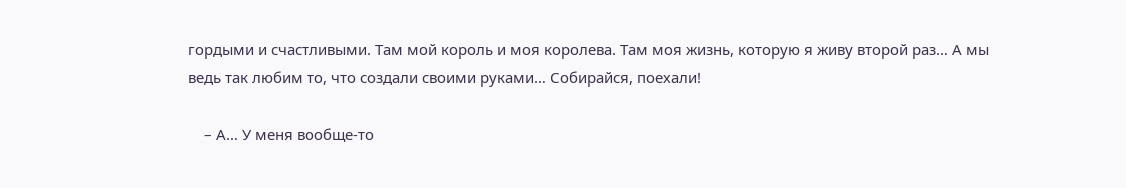гордыми и счастливыми. Там мой король и моя королева. Там моя жизнь, которую я живу второй раз… А мы ведь так любим то, что создали своими руками… Собирайся, поехали!

    – А… У меня вообще-то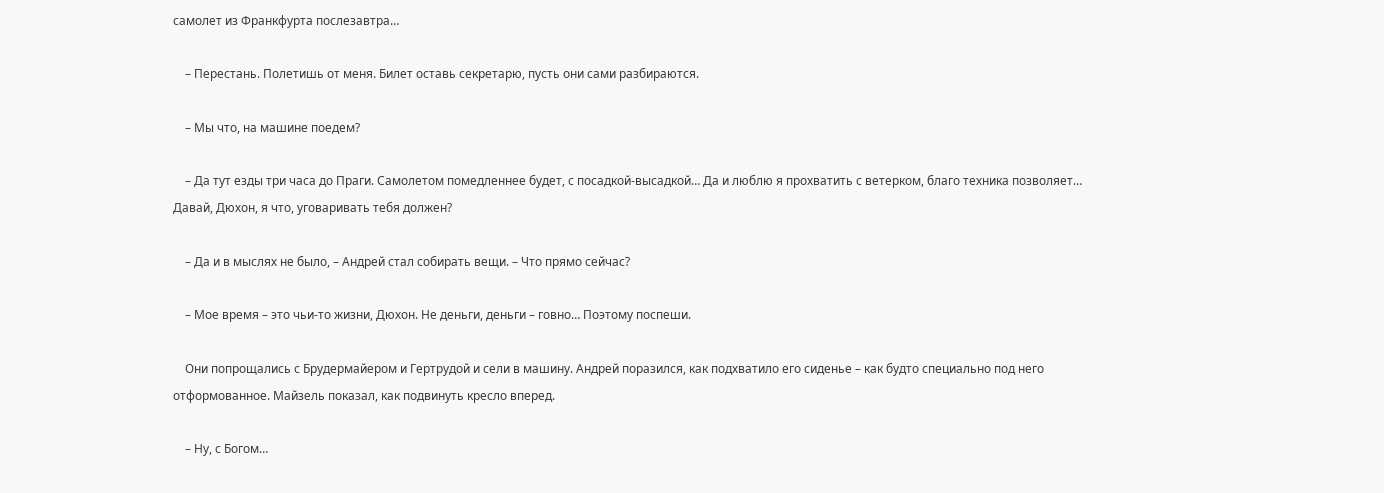самолет из Франкфурта послезавтра…

    – Перестань. Полетишь от меня. Билет оставь секретарю, пусть они сами разбираются.

    – Мы что, на машине поедем?

    – Да тут езды три часа до Праги. Самолетом помедленнее будет, с посадкой-высадкой… Да и люблю я прохватить с ветерком, благо техника позволяет… Давай, Дюхон, я что, уговаривать тебя должен?

    – Да и в мыслях не было, – Андрей стал собирать вещи. – Что прямо сейчас?

    – Мое время – это чьи-то жизни, Дюхон. Не деньги, деньги – говно… Поэтому поспеши.

    Они попрощались с Брудермайером и Гертрудой и сели в машину. Андрей поразился, как подхватило его сиденье – как будто специально под него отформованное. Майзель показал, как подвинуть кресло вперед.

    – Ну, с Богом…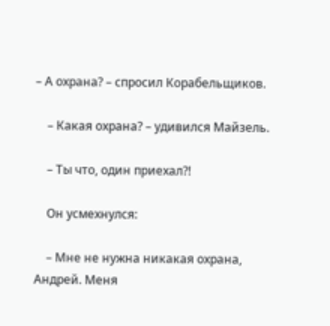– А охрана? – спросил Корабельщиков.

    – Какая охрана? – удивился Майзель.

    – Ты что, один приехал?!

    Он усмехнулся:

    – Мне не нужна никакая охрана, Андрей. Меня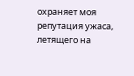охраняет моя репутация ужаса, летящего на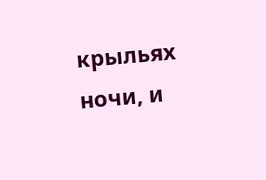крыльях ночи, и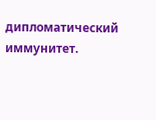дипломатический иммунитет.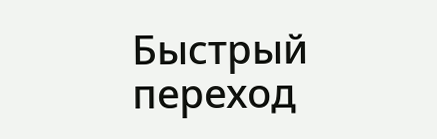Быстрый переход